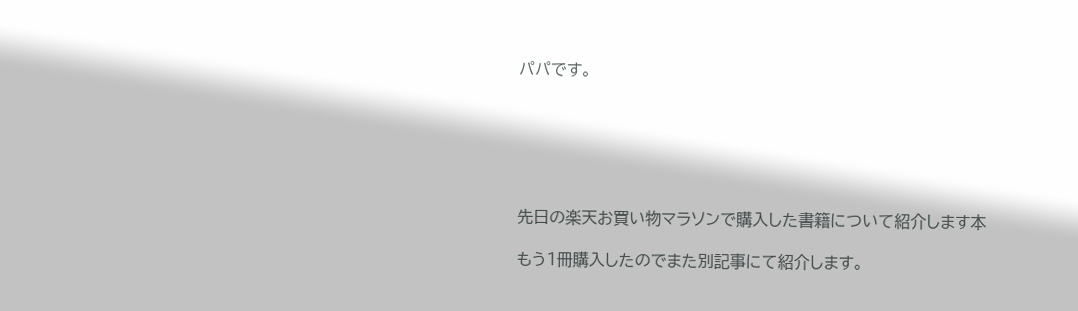パパです。






先日の楽天お買い物マラソンで購入した書籍について紹介します本

もう1冊購入したのでまた別記事にて紹介します。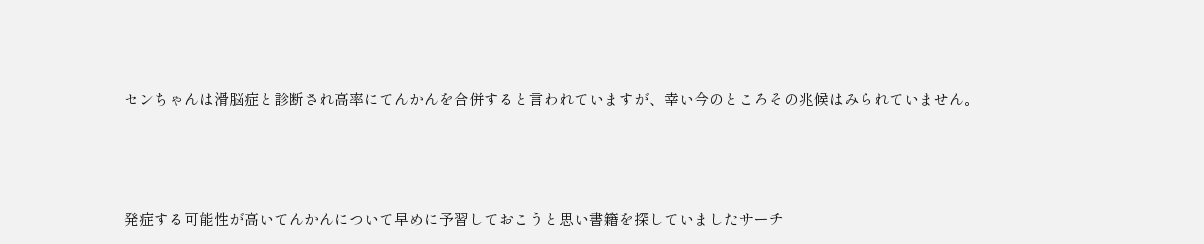センちゃんは滑脳症と診断され高率にてんかんを合併すると言われていますが、幸い今のところその兆候はみられていません。



発症する可能性が高いてんかんについて早めに予習しておこうと思い書籍を探していましたサーチ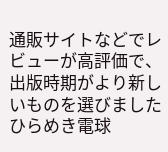通販サイトなどでレビューが高評価で、出版時期がより新しいものを選びましたひらめき電球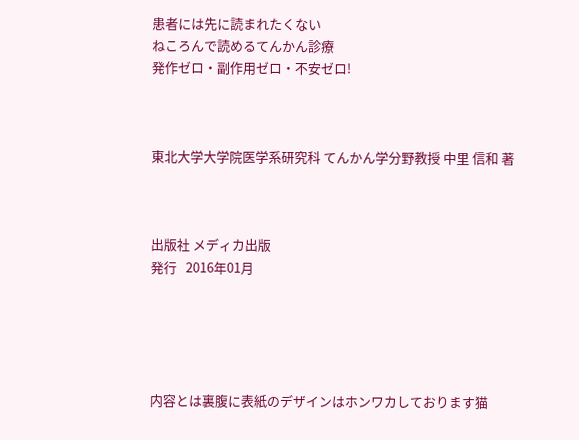患者には先に読まれたくない
ねころんで読めるてんかん診療
発作ゼロ・副作用ゼロ・不安ゼロ!



東北大学大学院医学系研究科 てんかん学分野教授 中里 信和 著



出版社 メディカ出版
発行   2016年01月





内容とは裏腹に表紙のデザインはホンワカしております猫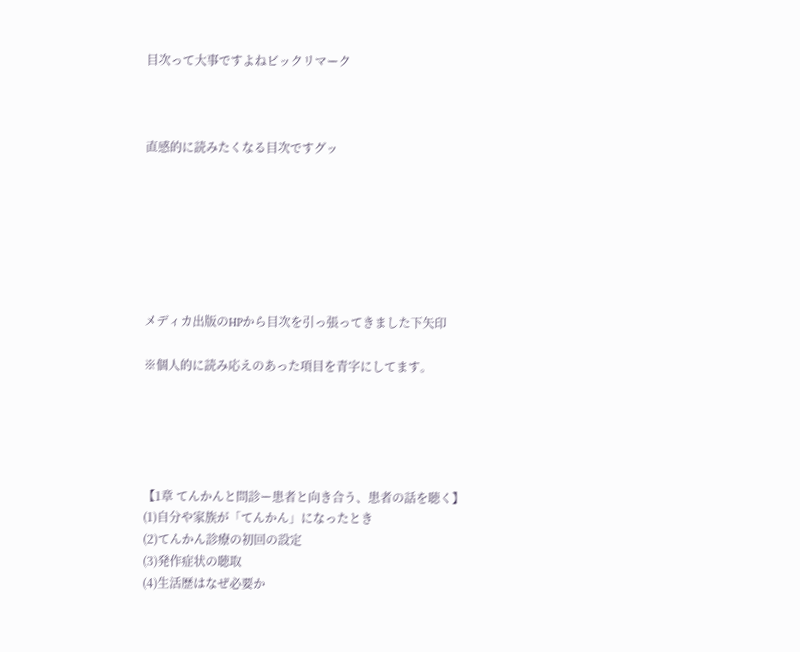目次って大事ですよねビックリマーク



直感的に読みたくなる目次ですグッ







メディカ出版のHPから目次を引っ張ってきました下矢印

※個人的に読み応えのあった項目を青字にしてます。





【1章 てんかんと問診ー患者と向き合う、患者の話を聴く】
(1)自分や家族が「てんかん」になったとき
(2)てんかん診療の初回の設定
(3)発作症状の聴取
(4)生活歴はなぜ必要か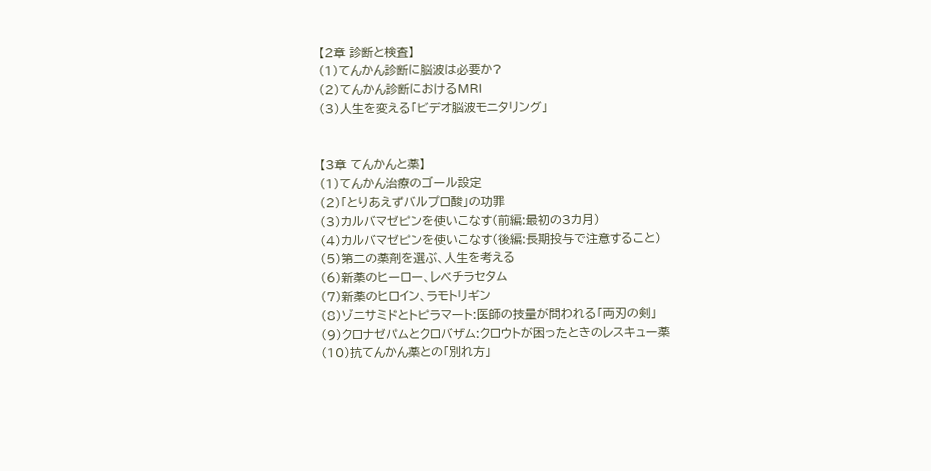【2章 診断と検査】
(1)てんかん診断に脳波は必要か?
(2)てんかん診断におけるMRI
(3)人生を変える「ビデオ脳波モニタリング」


【3章 てんかんと薬】
(1)てんかん治療のゴール設定
(2)「とりあえずバルプロ酸」の功罪
(3)カルバマゼピンを使いこなす(前編:最初の3カ月)
(4)カルバマゼピンを使いこなす(後編:長期投与で注意すること)
(5)第二の薬剤を選ぶ、人生を考える
(6)新薬のヒーロー、レベチラセタム
(7)新薬のヒロイン、ラモトリギン
(8)ゾニサミドとトピラマート:医師の技量が問われる「両刃の剣」
(9)クロナゼパムとクロバザム:クロウトが困ったときのレスキュー薬
(10)抗てんかん薬との「別れ方」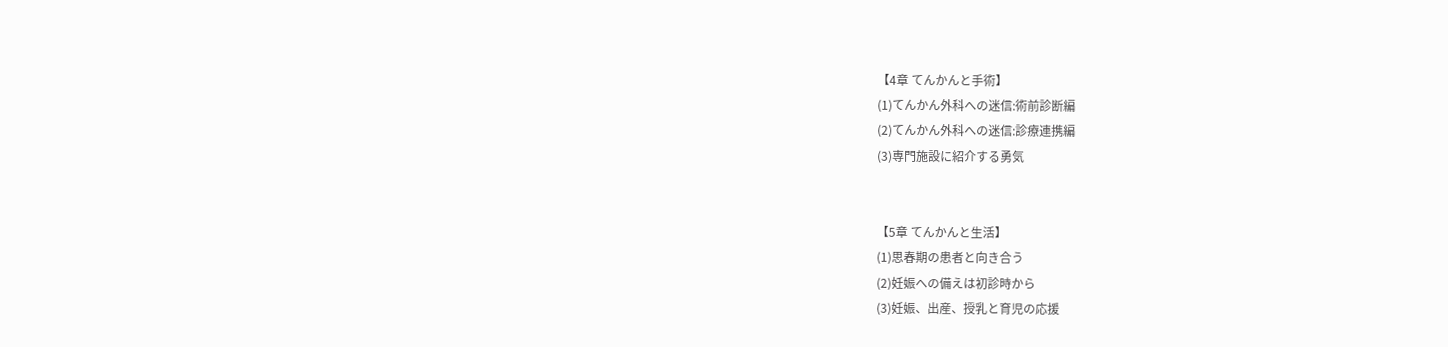【4章 てんかんと手術】
(1)てんかん外科への迷信:術前診断編
(2)てんかん外科への迷信:診療連携編
(3)専門施設に紹介する勇気


【5章 てんかんと生活】
(1)思春期の患者と向き合う
(2)妊娠への備えは初診時から
(3)妊娠、出産、授乳と育児の応援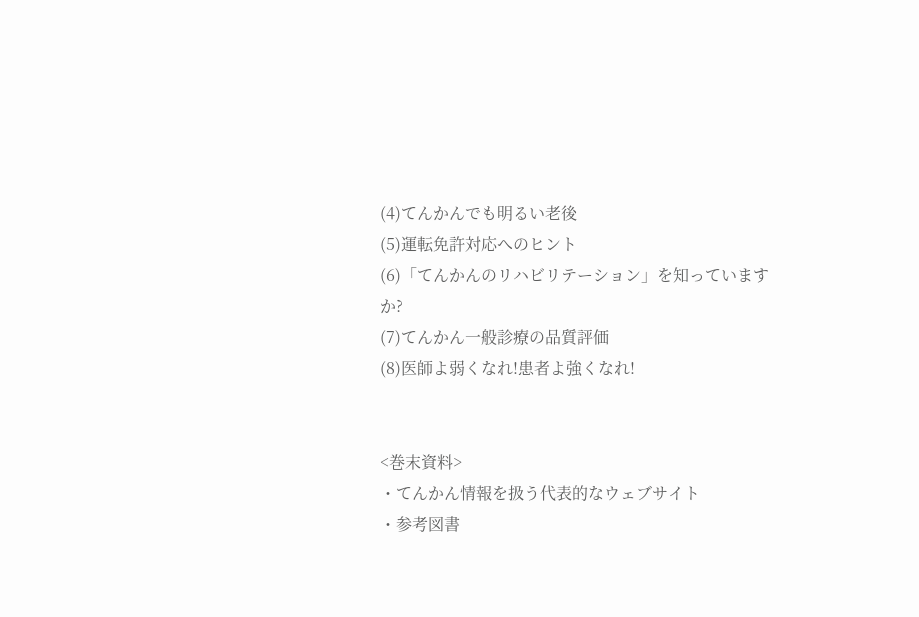(4)てんかんでも明るい老後
(5)運転免許対応へのヒント
(6)「てんかんのリハビリテーション」を知っていますか?
(7)てんかん一般診療の品質評価
(8)医師よ弱くなれ!患者よ強くなれ!


<巻末資料>
・てんかん情報を扱う代表的なウェブサイト
・参考図書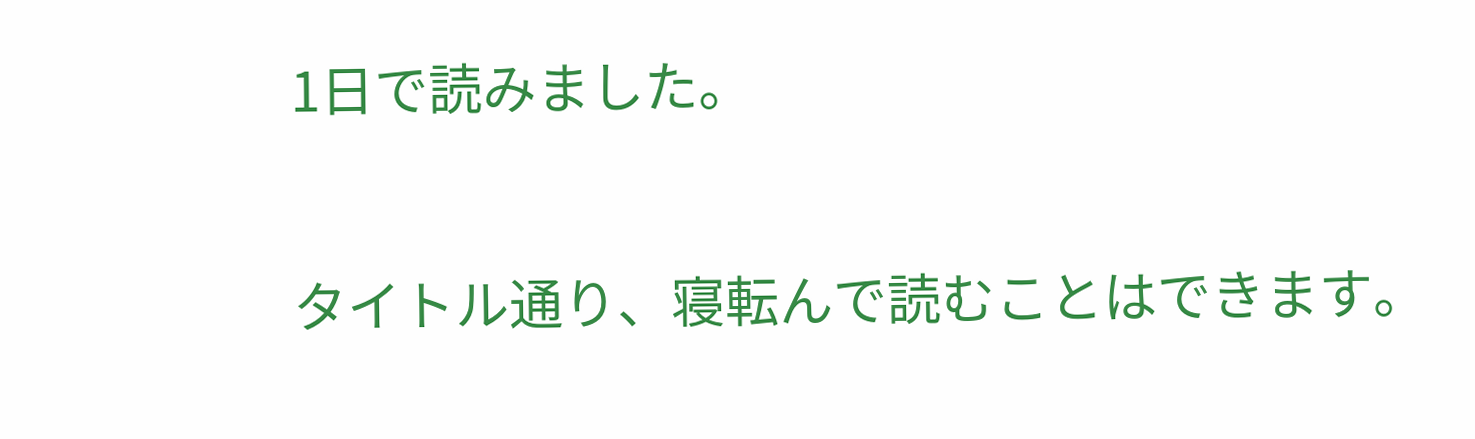1日で読みました。

タイトル通り、寝転んで読むことはできます。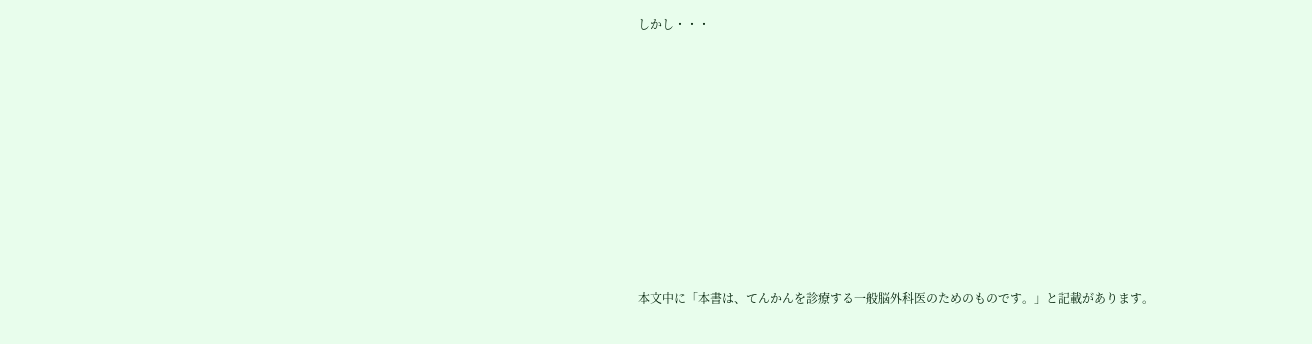しかし・・・













本文中に「本書は、てんかんを診療する一般脳外科医のためのものです。」と記載があります。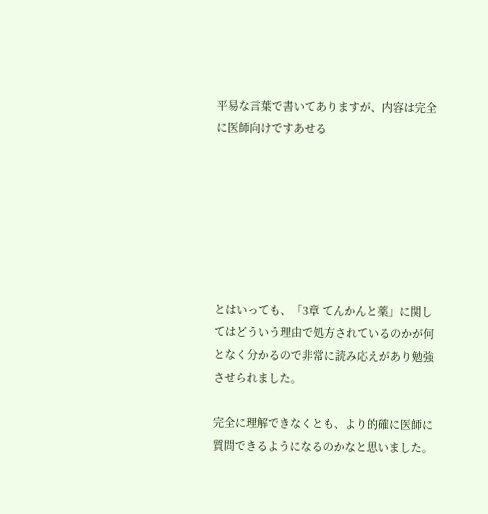平易な言葉で書いてありますが、内容は完全に医師向けですあせる







とはいっても、「3章 てんかんと薬」に関してはどういう理由で処方されているのかが何となく分かるので非常に読み応えがあり勉強させられました。

完全に理解できなくとも、より的確に医師に質問できるようになるのかなと思いました。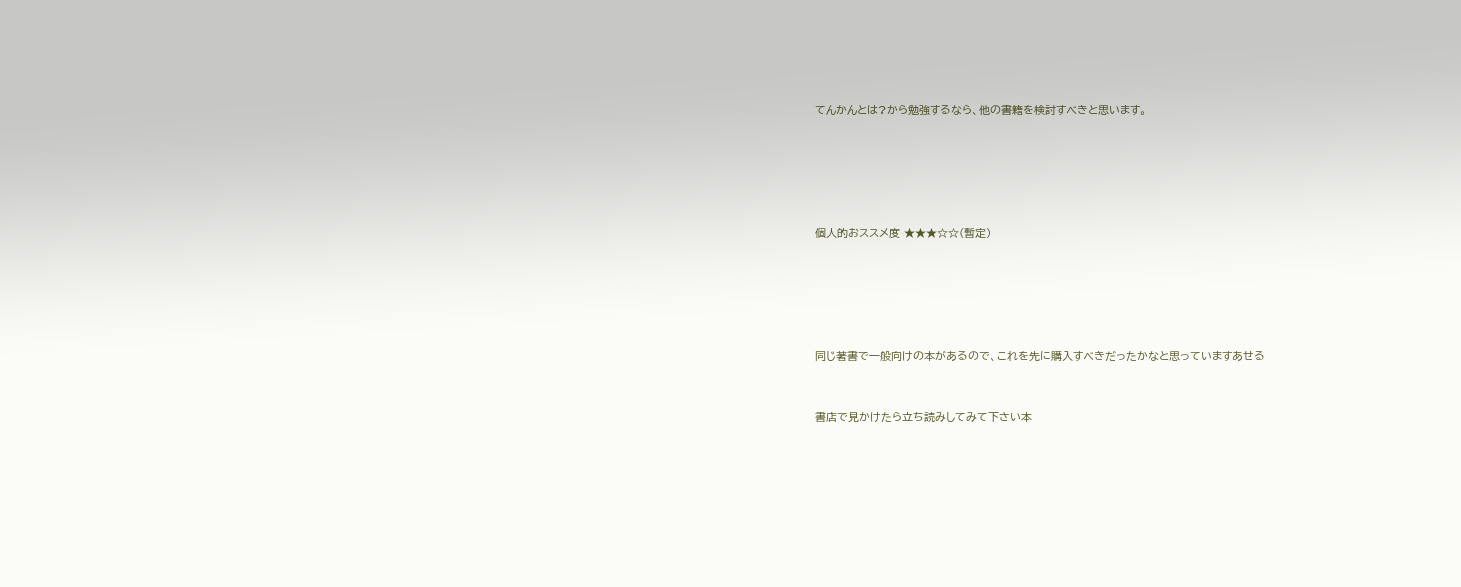てんかんとは?から勉強するなら、他の書籍を検討すべきと思います。







個人的おススメ度 ★★★☆☆(暫定)







同じ著書で一般向けの本があるので、これを先に購入すべきだったかなと思っていますあせる



書店で見かけたら立ち読みしてみて下さい本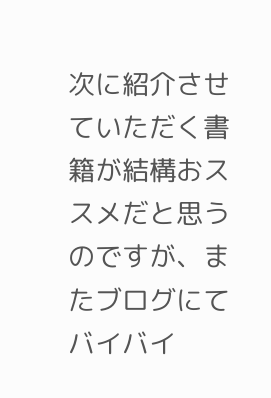次に紹介させていただく書籍が結構おススメだと思うのですが、またブログにてバイバイ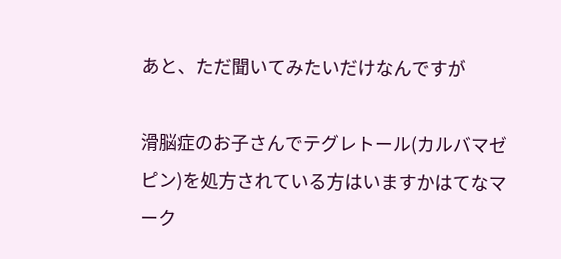あと、ただ聞いてみたいだけなんですが

滑脳症のお子さんでテグレトール(カルバマゼピン)を処方されている方はいますかはてなマーク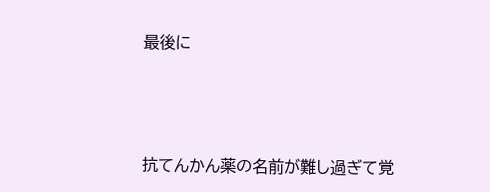最後に



抗てんかん薬の名前が難し過ぎて覚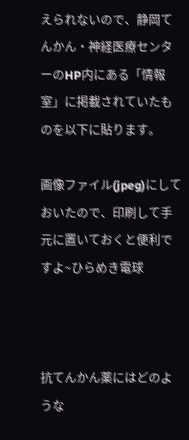えられないので、静岡てんかん・神経医療センターのHP内にある「情報室」に掲載されていたものを以下に貼ります。

画像ファイル(jpeg)にしておいたので、印刷して手元に置いておくと便利ですよ~ひらめき電球



抗てんかん薬にはどのような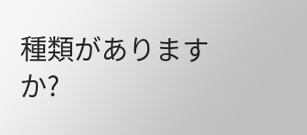種類がありますか?